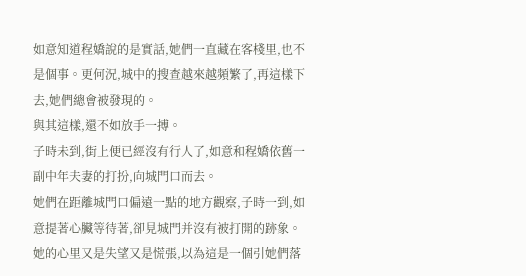如意知道程嬌說的是實話,她們一直藏在客棧里,也不是個事。更何況,城中的搜查越來越頻繁了,再這樣下去,她們總會被發現的。
與其這樣,還不如放手一搏。
子時未到,街上便已經沒有行人了,如意和程嬌依舊一副中年夫妻的打扮,向城門口而去。
她們在距離城門口偏遠一點的地方觀察,子時一到,如意提著心臟等待著,卻見城門并沒有被打開的跡象。
她的心里又是失望又是慌張,以為這是一個引她們落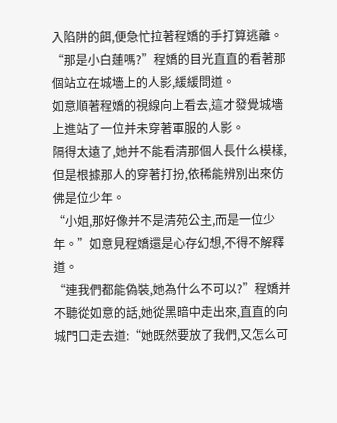入陷阱的餌,便急忙拉著程嬌的手打算逃離。
“那是小白蓮嗎?”程嬌的目光直直的看著那個站立在城墻上的人影,緩緩問道。
如意順著程嬌的視線向上看去,這才發覺城墻上進站了一位并未穿著軍服的人影。
隔得太遠了,她并不能看清那個人長什么模樣,但是根據那人的穿著打扮,依稀能辨別出來仿佛是位少年。
“小姐,那好像并不是清苑公主,而是一位少年。”如意見程嬌還是心存幻想,不得不解釋道。
“連我們都能偽裝,她為什么不可以?”程嬌并不聽從如意的話,她從黑暗中走出來,直直的向城門口走去道:“她既然要放了我們,又怎么可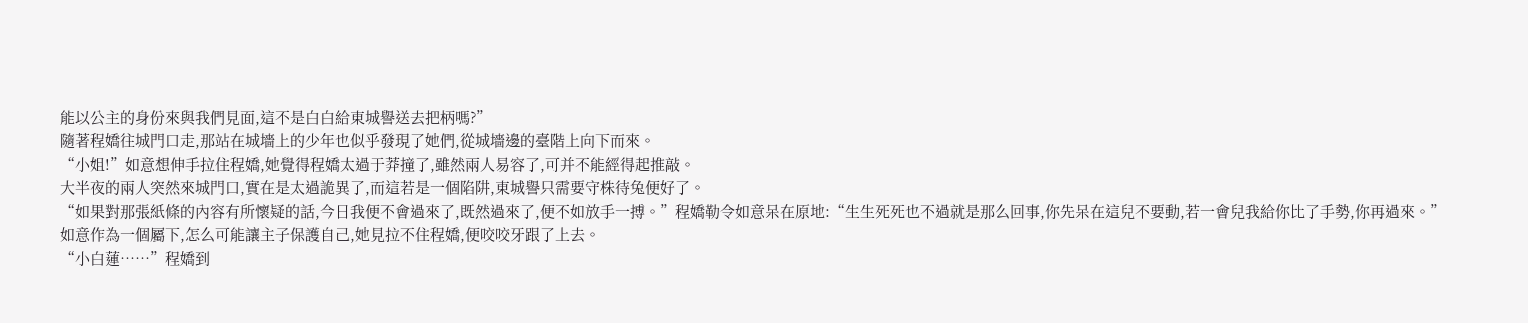能以公主的身份來與我們見面,這不是白白給東城譽送去把柄嗎?”
隨著程嬌往城門口走,那站在城墻上的少年也似乎發現了她們,從城墻邊的臺階上向下而來。
“小姐!”如意想伸手拉住程嬌,她覺得程嬌太過于莽撞了,雖然兩人易容了,可并不能經得起推敲。
大半夜的兩人突然來城門口,實在是太過詭異了,而這若是一個陷阱,東城譽只需要守株待兔便好了。
“如果對那張紙條的內容有所懷疑的話,今日我便不會過來了,既然過來了,便不如放手一搏。”程嬌勒令如意呆在原地:“生生死死也不過就是那么回事,你先呆在這兒不要動,若一會兒我給你比了手勢,你再過來。”
如意作為一個屬下,怎么可能讓主子保護自己,她見拉不住程嬌,便咬咬牙跟了上去。
“小白蓮……”程嬌到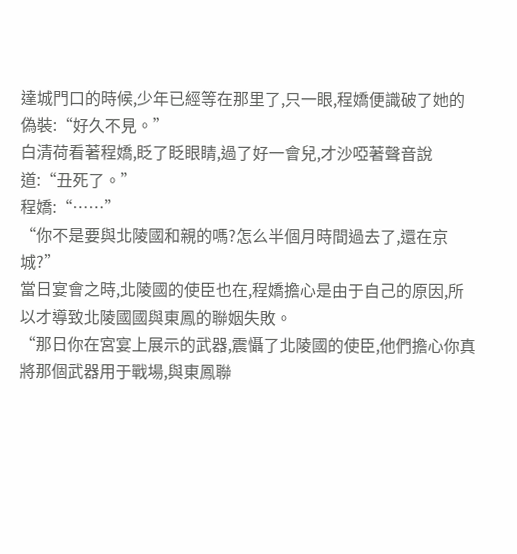達城門口的時候,少年已經等在那里了,只一眼,程嬌便識破了她的偽裝:“好久不見。”
白清荷看著程嬌,眨了眨眼睛,過了好一會兒,才沙啞著聲音說道:“丑死了。”
程嬌:“……”
“你不是要與北陵國和親的嗎?怎么半個月時間過去了,還在京城?”
當日宴會之時,北陵國的使臣也在,程嬌擔心是由于自己的原因,所以才導致北陵國國與東鳳的聯姻失敗。
“那日你在宮宴上展示的武器,震懾了北陵國的使臣,他們擔心你真將那個武器用于戰場,與東鳳聯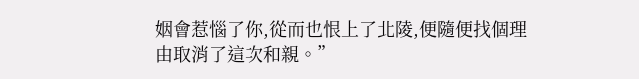姻會惹惱了你,從而也恨上了北陵,便隨便找個理由取消了這次和親。”